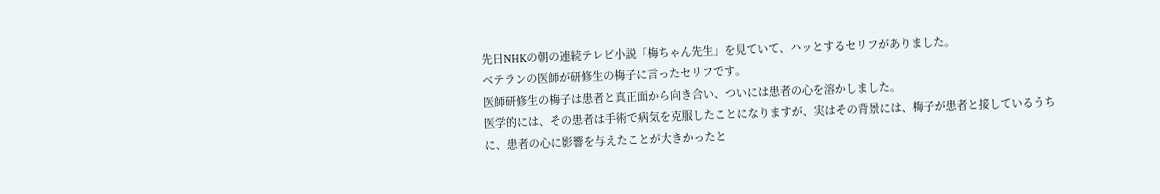先日NHKの朝の連続テレビ小説「梅ちゃん先生」を見ていて、ハッとするセリフがありました。
ベテランの医師が研修生の梅子に言ったセリフです。
医師研修生の梅子は患者と真正面から向き合い、ついには患者の心を溶かしました。
医学的には、その患者は手術で病気を克服したことになりますが、実はその背景には、梅子が患者と接しているうちに、患者の心に影響を与えたことが大きかったと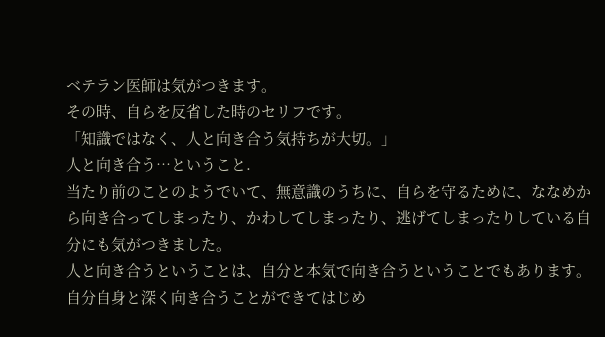ベテラン医師は気がつきます。
その時、自らを反省した時のセリフです。
「知識ではなく、人と向き合う気持ちが大切。」
人と向き合う…ということ.
当たり前のことのようでいて、無意識のうちに、自らを守るために、ななめから向き合ってしまったり、かわしてしまったり、逃げてしまったりしている自分にも気がつきました。
人と向き合うということは、自分と本気で向き合うということでもあります。
自分自身と深く向き合うことができてはじめ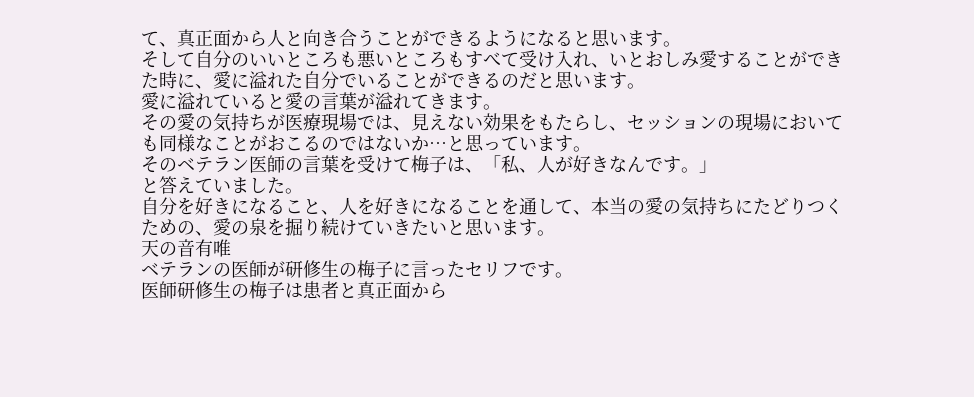て、真正面から人と向き合うことができるようになると思います。
そして自分のいいところも悪いところもすべて受け入れ、いとおしみ愛することができた時に、愛に溢れた自分でいることができるのだと思います。
愛に溢れていると愛の言葉が溢れてきます。
その愛の気持ちが医療現場では、見えない効果をもたらし、セッションの現場においても同様なことがおこるのではないか…と思っています。
そのベテラン医師の言葉を受けて梅子は、「私、人が好きなんです。」
と答えていました。
自分を好きになること、人を好きになることを通して、本当の愛の気持ちにたどりつくための、愛の泉を掘り続けていきたいと思います。
天の音有唯
ベテランの医師が研修生の梅子に言ったセリフです。
医師研修生の梅子は患者と真正面から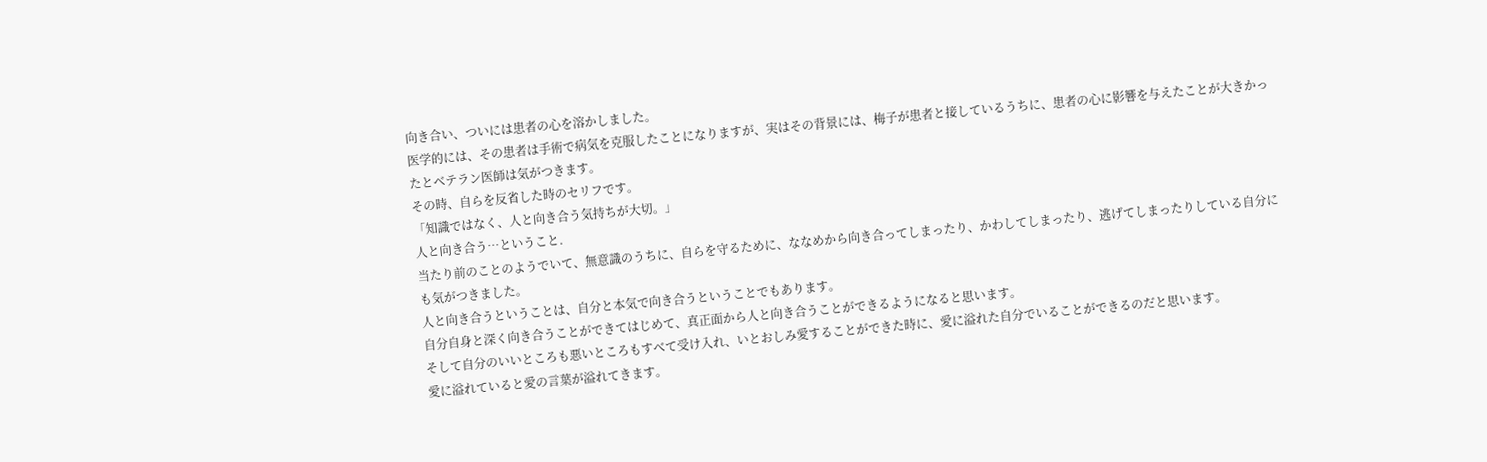向き合い、ついには患者の心を溶かしました。
医学的には、その患者は手術で病気を克服したことになりますが、実はその背景には、梅子が患者と接しているうちに、患者の心に影響を与えたことが大きかったとベテラン医師は気がつきます。
その時、自らを反省した時のセリフです。
「知識ではなく、人と向き合う気持ちが大切。」
人と向き合う…ということ.
当たり前のことのようでいて、無意識のうちに、自らを守るために、ななめから向き合ってしまったり、かわしてしまったり、逃げてしまったりしている自分にも気がつきました。
人と向き合うということは、自分と本気で向き合うということでもあります。
自分自身と深く向き合うことができてはじめて、真正面から人と向き合うことができるようになると思います。
そして自分のいいところも悪いところもすべて受け入れ、いとおしみ愛することができた時に、愛に溢れた自分でいることができるのだと思います。
愛に溢れていると愛の言葉が溢れてきます。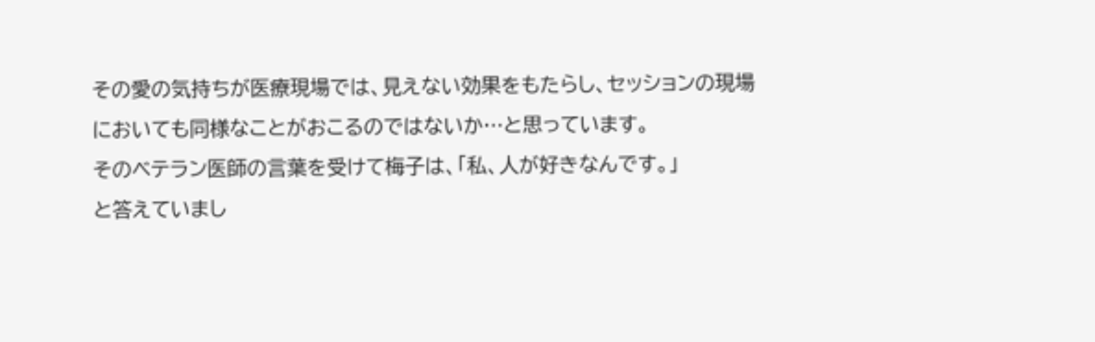その愛の気持ちが医療現場では、見えない効果をもたらし、セッションの現場においても同様なことがおこるのではないか…と思っています。
そのベテラン医師の言葉を受けて梅子は、「私、人が好きなんです。」
と答えていまし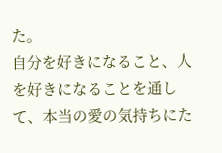た。
自分を好きになること、人を好きになることを通して、本当の愛の気持ちにた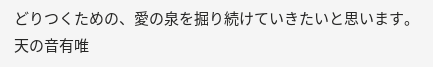どりつくための、愛の泉を掘り続けていきたいと思います。
天の音有唯